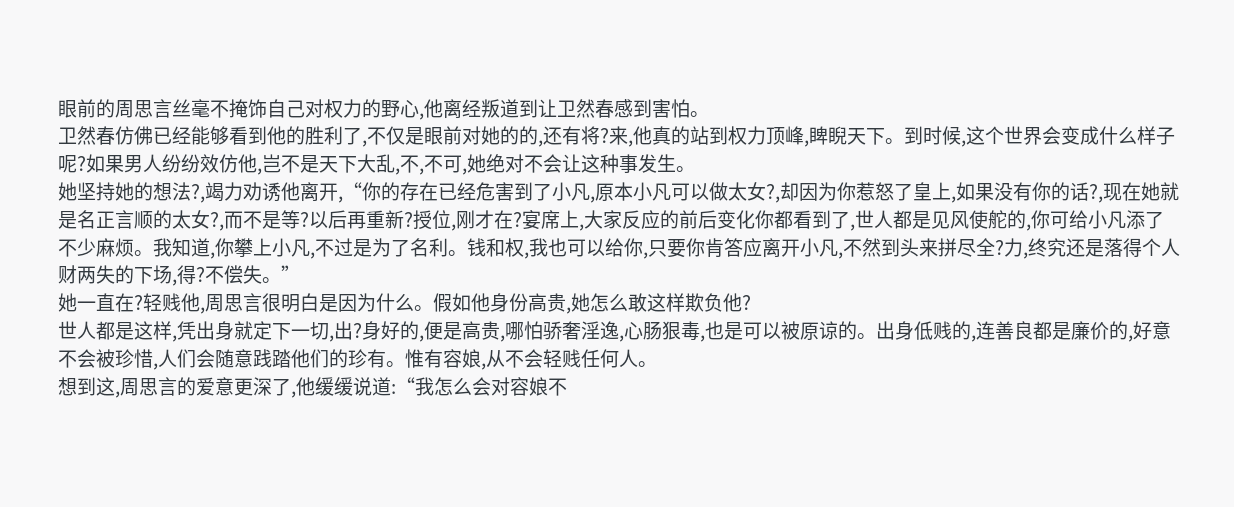眼前的周思言丝毫不掩饰自己对权力的野心,他离经叛道到让卫然春感到害怕。
卫然春仿佛已经能够看到他的胜利了,不仅是眼前对她的的,还有将?来,他真的站到权力顶峰,睥睨天下。到时候,这个世界会变成什么样子呢?如果男人纷纷效仿他,岂不是天下大乱,不,不可,她绝对不会让这种事发生。
她坚持她的想法?,竭力劝诱他离开,“你的存在已经危害到了小凡,原本小凡可以做太女?,却因为你惹怒了皇上,如果没有你的话?,现在她就是名正言顺的太女?,而不是等?以后再重新?授位,刚才在?宴席上,大家反应的前后变化你都看到了,世人都是见风使舵的,你可给小凡添了不少麻烦。我知道,你攀上小凡,不过是为了名利。钱和权,我也可以给你,只要你肯答应离开小凡,不然到头来拼尽全?力,终究还是落得个人财两失的下场,得?不偿失。”
她一直在?轻贱他,周思言很明白是因为什么。假如他身份高贵,她怎么敢这样欺负他?
世人都是这样,凭出身就定下一切,出?身好的,便是高贵,哪怕骄奢淫逸,心肠狠毒,也是可以被原谅的。出身低贱的,连善良都是廉价的,好意不会被珍惜,人们会随意践踏他们的珍有。惟有容娘,从不会轻贱任何人。
想到这,周思言的爱意更深了,他缓缓说道:“我怎么会对容娘不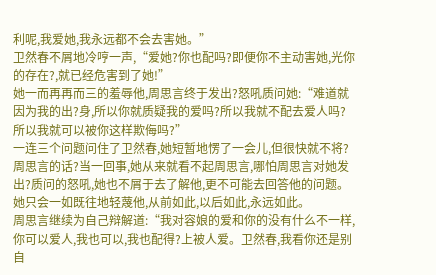利呢,我爱她,我永远都不会去害她。”
卫然春不屑地冷哼一声,“爱她?你也配吗?即便你不主动害她,光你的存在?,就已经危害到了她!”
她一而再再而三的羞辱他,周思言终于发出?怒吼质问她:“难道就因为我的出?身,所以你就质疑我的爱吗?所以我就不配去爱人吗?所以我就可以被你这样欺侮吗?”
一连三个问题问住了卫然春,她短暂地愣了一会儿,但很快就不将?周思言的话?当一回事,她从来就看不起周思言,哪怕周思言对她发出?质问的怒吼,她也不屑于去了解他,更不可能去回答他的问题。她只会一如既往地轻蔑他,从前如此,以后如此,永远如此。
周思言继续为自己辩解道:“我对容娘的爱和你的没有什么不一样,你可以爱人,我也可以,我也配得?上被人爱。卫然春,我看你还是别自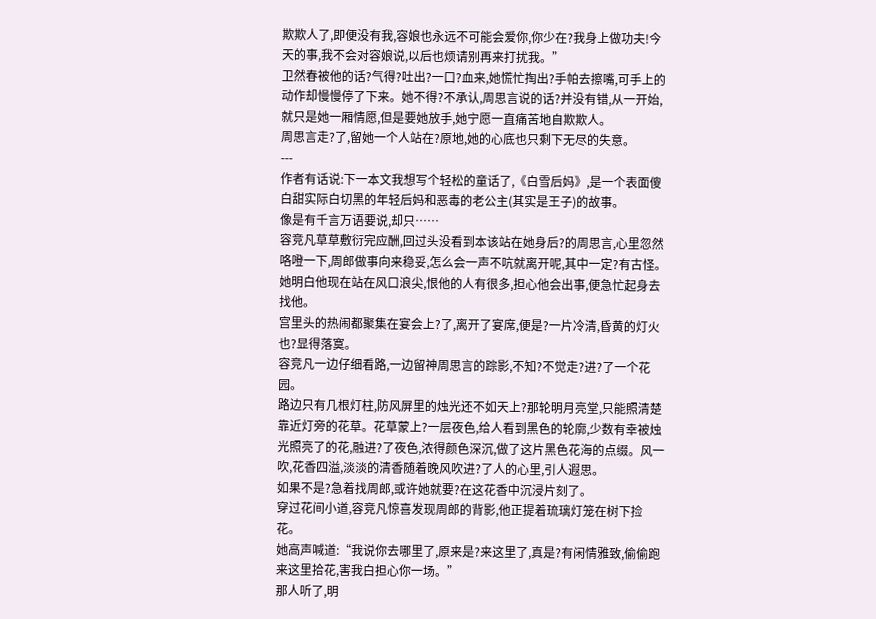欺欺人了,即便没有我,容娘也永远不可能会爱你,你少在?我身上做功夫!今天的事,我不会对容娘说,以后也烦请别再来打扰我。”
卫然春被他的话?气得?吐出?一口?血来,她慌忙掏出?手帕去擦嘴,可手上的动作却慢慢停了下来。她不得?不承认,周思言说的话?并没有错,从一开始,就只是她一厢情愿,但是要她放手,她宁愿一直痛苦地自欺欺人。
周思言走?了,留她一个人站在?原地,她的心底也只剩下无尽的失意。
---
作者有话说:下一本文我想写个轻松的童话了,《白雪后妈》,是一个表面傻白甜实际白切黑的年轻后妈和恶毒的老公主(其实是王子)的故事。
像是有千言万语要说,却只……
容竞凡草草敷衍完应酬,回过头没看到本该站在她身后?的周思言,心里忽然咯噔一下,周郎做事向来稳妥,怎么会一声不吭就离开呢,其中一定?有古怪。她明白他现在站在风口浪尖,恨他的人有很多,担心他会出事,便急忙起身去找他。
宫里头的热闹都聚集在宴会上?了,离开了宴席,便是?一片冷清,昏黄的灯火也?显得落寞。
容竞凡一边仔细看路,一边留神周思言的踪影,不知?不觉走?进?了一个花园。
路边只有几根灯柱,防风屏里的烛光还不如天上?那轮明月亮堂,只能照清楚靠近灯旁的花草。花草蒙上?一层夜色,给人看到黑色的轮廓,少数有幸被烛光照亮了的花,融进?了夜色,浓得颜色深沉,做了这片黑色花海的点缀。风一吹,花香四溢,淡淡的清香随着晚风吹进?了人的心里,引人遐思。
如果不是?急着找周郎,或许她就要?在这花香中沉浸片刻了。
穿过花间小道,容竞凡惊喜发现周郎的背影,他正提着琉璃灯笼在树下捡花。
她高声喊道:“我说你去哪里了,原来是?来这里了,真是?有闲情雅致,偷偷跑来这里拾花,害我白担心你一场。”
那人听了,明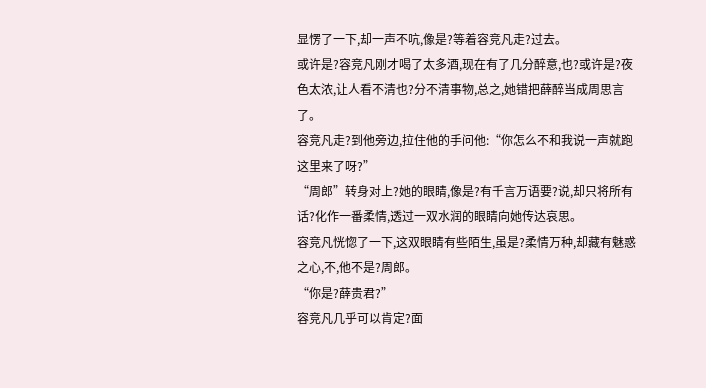显愣了一下,却一声不吭,像是?等着容竞凡走?过去。
或许是?容竞凡刚才喝了太多酒,现在有了几分醉意,也?或许是?夜色太浓,让人看不清也?分不清事物,总之,她错把薛醉当成周思言了。
容竞凡走?到他旁边,拉住他的手问他:“你怎么不和我说一声就跑这里来了呀?”
“周郎”转身对上?她的眼睛,像是?有千言万语要?说,却只将所有话?化作一番柔情,透过一双水润的眼睛向她传达哀思。
容竞凡恍惚了一下,这双眼睛有些陌生,虽是?柔情万种,却藏有魅惑之心,不,他不是?周郎。
“你是?薛贵君?”
容竞凡几乎可以肯定?面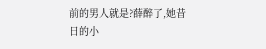前的男人就是?薛醉了,她昔日的小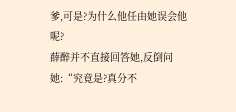爹,可是?为什么他任由她误会他呢?
薛醉并不直接回答她,反倒问她:“究竟是?真分不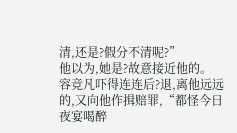清,还是?假分不清呢?”
他以为,她是?故意接近他的。
容竞凡吓得连连后?退,离他远远的,又向他作揖赔罪,“都怪今日夜宴喝醉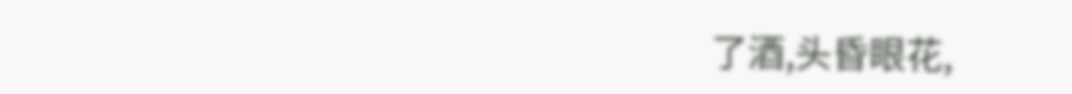了酒,头昏眼花,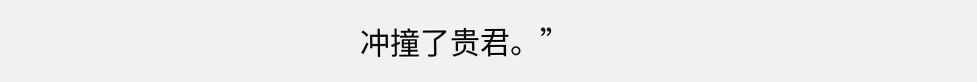冲撞了贵君。”